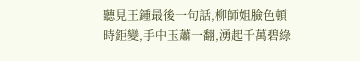聽見王鍾最後一句話,柳師姐臉色頓時鉅變,手中玉蕭一翻,湧起千萬碧綠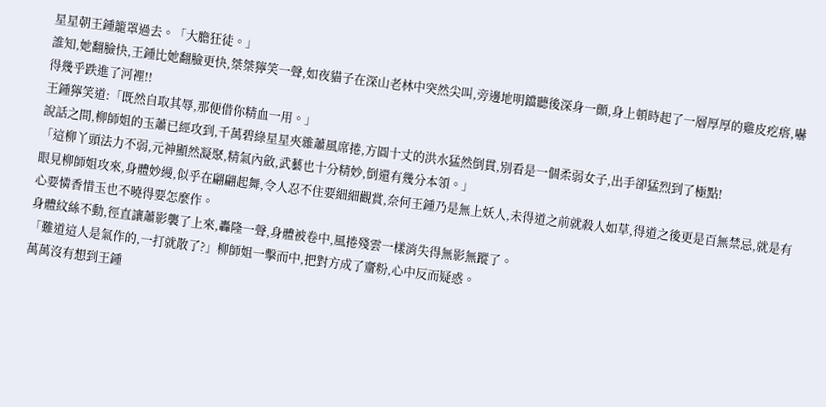星星朝王鍾籠罩過去。「大膽狂徒。」
誰知,她翻臉快,王鍾比她翻臉更快,桀桀獰笑一聲,如夜貓子在深山老林中突然尖叫,旁邊地明鐺聽後深身一顫,身上頓時起了一層厚厚的雞皮疙瘩,嚇得幾乎跌進了河裡!!
王鍾獰笑道:「既然自取其辱,那便借你精血一用。」
說話之間,柳師姐的玉蕭已經攻到,千萬碧綠星星夾雜蕭風席捲,方圓十丈的洪水猛然倒貫,別看是一個柔弱女子,出手卻猛烈到了極點!
「這柳丫頭法力不弱,元神顯然凝聚,精氣內斂,武藝也十分精妙,倒還有幾分本領。」
眼見柳師姐攻來,身體妙縵,似乎在翩翩起舞,令人忍不住要細細觀賞,奈何王鍾乃是無上妖人,未得道之前就殺人如草,得道之後更是百無禁忌,就是有心要憐香惜玉也不曉得要怎麼作。
身體紋絲不動,徑直讓蕭影襲了上來,轟隆一聲,身體被卷中,風捲殘雲一樣消失得無影無蹤了。
「難道這人是氣作的,一打就散了?」柳師姐一擊而中,把對方成了齏粉,心中反而疑惑。
萬萬沒有想到王鍾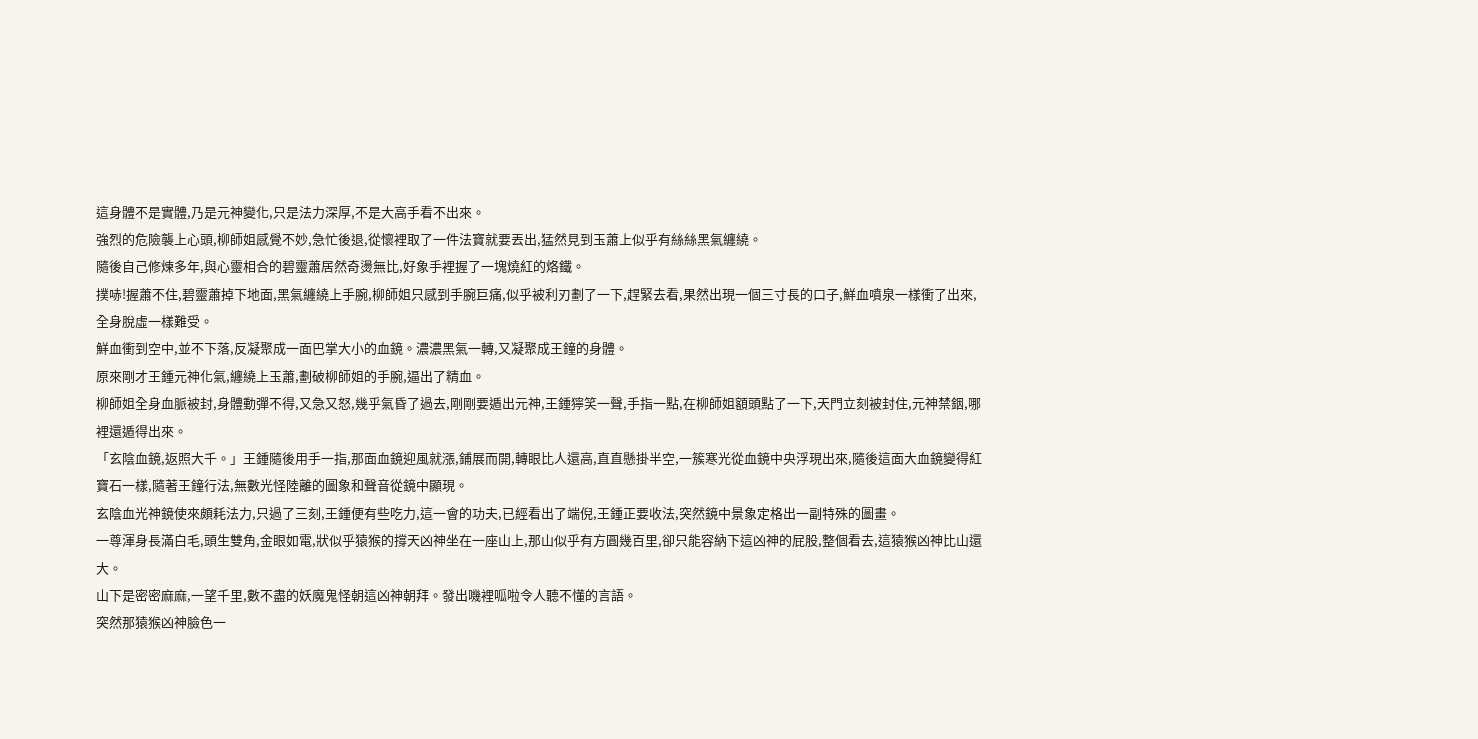這身體不是實體,乃是元神變化,只是法力深厚,不是大高手看不出來。
強烈的危險襲上心頭,柳師姐感覺不妙,急忙後退,從懷裡取了一件法寶就要丟出,猛然見到玉蕭上似乎有絲絲黑氣纏繞。
隨後自己修煉多年,與心靈相合的碧靈蕭居然奇燙無比,好象手裡握了一塊燒紅的烙鐵。
撲哧!握蕭不住,碧靈蕭掉下地面,黑氣纏繞上手腕,柳師姐只感到手腕巨痛,似乎被利刃劃了一下,趕緊去看,果然出現一個三寸長的口子,鮮血噴泉一樣衝了出來,全身脫虛一樣難受。
鮮血衝到空中,並不下落,反凝聚成一面巴掌大小的血鏡。濃濃黑氣一轉,又凝聚成王鐘的身體。
原來剛才王鍾元神化氣,纏繞上玉蕭,劃破柳師姐的手腕,逼出了精血。
柳師姐全身血脈被封,身體動彈不得,又急又怒,幾乎氣昏了過去,剛剛要遁出元神,王鍾獰笑一聲,手指一點,在柳師姐額頭點了一下,天門立刻被封住,元神禁銦,哪裡還遁得出來。
「玄陰血鏡,返照大千。」王鍾隨後用手一指,那面血鏡迎風就漲,鋪展而開,轉眼比人還高,直直懸掛半空,一簇寒光從血鏡中央浮現出來,隨後這面大血鏡變得紅寶石一樣,隨著王鐘行法,無數光怪陸離的圖象和聲音從鏡中顯現。
玄陰血光神鏡使來頗耗法力,只過了三刻,王鍾便有些吃力,這一會的功夫,已經看出了端倪,王鍾正要收法,突然鏡中景象定格出一副特殊的圖畫。
一尊渾身長滿白毛,頭生雙角,金眼如電,狀似乎猿猴的撐天凶神坐在一座山上,那山似乎有方圓幾百里,卻只能容納下這凶神的屁股,整個看去,這猿猴凶神比山還大。
山下是密密麻麻,一望千里,數不盡的妖魔鬼怪朝這凶神朝拜。發出嘰裡呱啦令人聽不懂的言語。
突然那猿猴凶神臉色一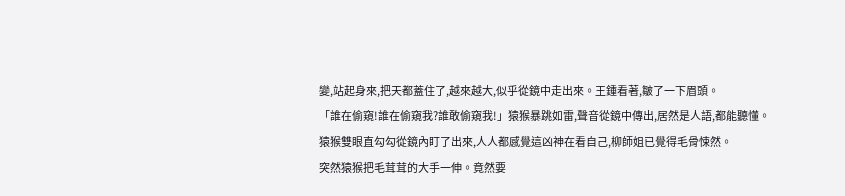變,站起身來,把天都蓋住了,越來越大,似乎從鏡中走出來。王鍾看著,皺了一下眉頭。
「誰在偷窺!誰在偷窺我?誰敢偷窺我!」猿猴暴跳如雷,聲音從鏡中傳出,居然是人語,都能聽懂。
猿猴雙眼直勾勾從鏡內盯了出來,人人都感覺這凶神在看自己,柳師姐已覺得毛骨悚然。
突然猿猴把毛茸茸的大手一伸。竟然要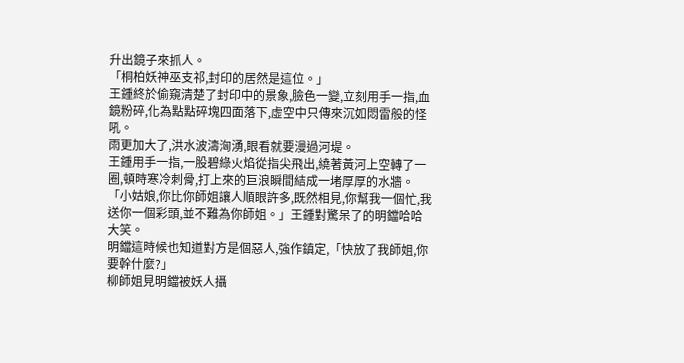升出鏡子來抓人。
「桐柏妖神巫支祁,封印的居然是這位。」
王鍾終於偷窺清楚了封印中的景象,臉色一變,立刻用手一指,血鏡粉碎,化為點點碎塊四面落下,虛空中只傳來沉如悶雷般的怪吼。
雨更加大了,洪水波濤洶湧,眼看就要漫過河堤。
王鍾用手一指,一股碧綠火焰從指尖飛出,繞著黃河上空轉了一圈,頓時寒冷刺骨,打上來的巨浪瞬間結成一堵厚厚的水牆。
「小姑娘,你比你師姐讓人順眼許多,既然相見,你幫我一個忙,我送你一個彩頭,並不難為你師姐。」王鍾對驚呆了的明鐺哈哈大笑。
明鐺這時候也知道對方是個惡人,強作鎮定,「快放了我師姐,你要幹什麼?」
柳師姐見明鐺被妖人攝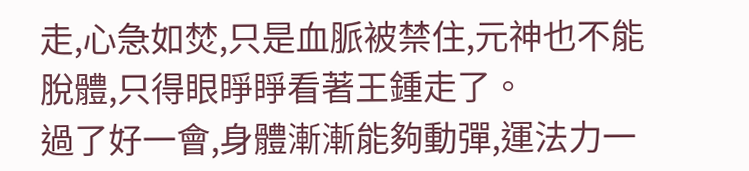走,心急如焚,只是血脈被禁住,元神也不能脫體,只得眼睜睜看著王鍾走了。
過了好一會,身體漸漸能夠動彈,運法力一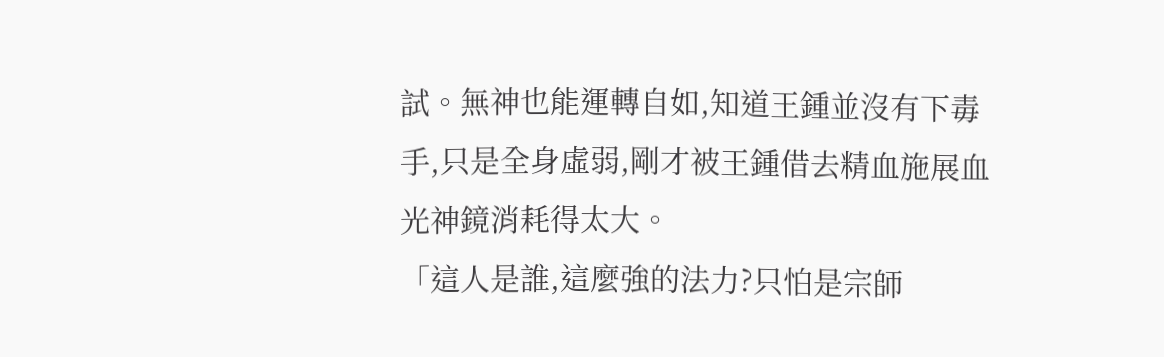試。無神也能運轉自如,知道王鍾並沒有下毒手,只是全身虛弱,剛才被王鍾借去精血施展血光神鏡消耗得太大。
「這人是誰,這麼強的法力?只怕是宗師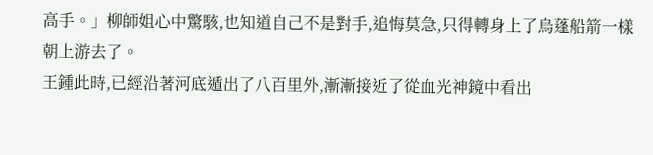高手。」柳師姐心中驚駭,也知道自己不是對手,追悔莫急,只得轉身上了烏蓬船箭一樣朝上游去了。
王鍾此時,已經沿著河底遁出了八百里外,漸漸接近了從血光神鏡中看出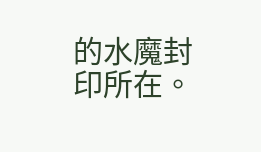的水魔封印所在。